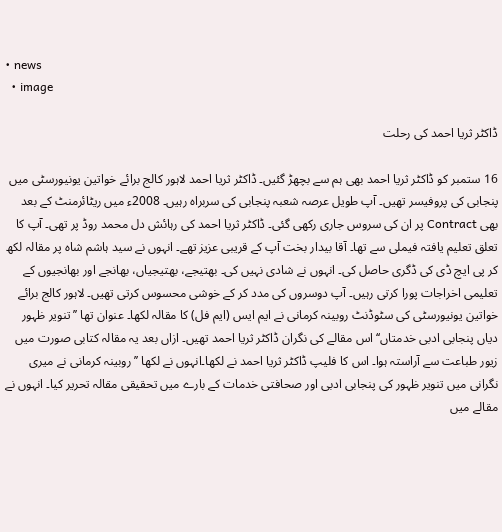• news
  • image

ڈاکٹر ثریا احمد کی رحلت

16 ستمبر کو ڈاکٹر ثریا احمد بھی ہم سے بچھڑ گئیں۔ ڈاکٹر ثریا احمد لاہور کالج برائے خواتین یونیورسٹی میں پنجابی کی پروفیسر تھیں۔ آپ طویل عرصہ شعبہ پنجابی کی سربراہ رہیں۔ 2008ء میں ریٹائرمنٹ کے بعد بھی Contract پر ان کی سروس جاری رکھی گئی۔ ڈاکٹر ثریا احمد کی رہائش دل محمد روڈ پر تھی۔ آپ کا تعلق تعلیم یافتہ فیملی سے تھا۔ آقا بیدار بخت آپ کے قریبی عزیز تھے۔ انہوں نے سید ہاشم شاہ پر مقالہ لکھ کر پی ایچ ڈی کی ڈگری حاصل کی۔ انہوں نے شادی نہیں کی۔ بھتیجے، بھتیجیاں، بھانجے اور بھانجیوں کے تعلیمی اخراجات پورا کرتی رہیں۔ آپ دوسروں کی مدد کر کے خوشی محسوس کرتی تھیں۔ لاہور کالج برائے خواتین یونیورسٹی کی سٹوڈنٹ روبینہ کرمانی نے ایم ایس (ایم فل) کا مقالہ لکھا۔ عنوان تھا ’’تنویر ظہور دیاں پنجابی ادبی خدمتاں‘‘ اس مقالے کی نگران ڈاکٹر ثریا احمد تھیں۔ ازاں بعد یہ مقالہ کتابی صورت میں زیور طباعت سے آراستہ ہوا۔ اس کا فلیپ ڈاکٹر ثریا احمد نے لکھا۔انہوں نے لکھا ’’روبینہ کرمانی نے میری نگرانی میں تنویر ظہور کی پنجابی ادبی اور صحافتی خدمات کے بارے میں تحقیقی مقالہ تحریر کیا۔ انہوں نے مقالے میں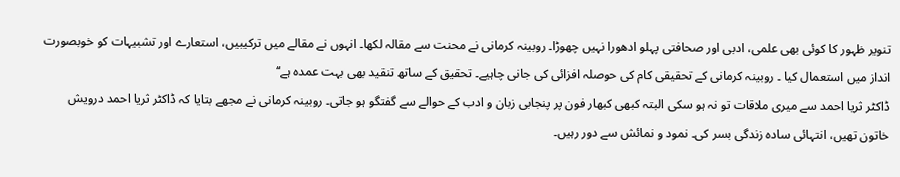تنویر ظہور کا کوئی بھی علمی، ادبی اور صحافتی پہلو ادھورا نہیں چھوڑا۔ روبینہ کرمانی نے محنت سے مقالہ لکھا۔ انہوں نے مقالے میں ترکیبیں، استعارے اور تشبیہات کو خوبصورت انداز میں استعمال کیا ۔ روبینہ کرمانی کے تحقیقی کام کی حوصلہ افزائی کی جانی چاہیے۔ تحقیق کے ساتھ تنقید بھی بہت عمدہ ہے‘‘
ڈاکٹر ثریا احمد سے میری ملاقات تو نہ ہو سکی البتہ کبھی کبھار فون پر پنجابی زبان و ادب کے حوالے سے گفتگو ہو جاتی۔ روبینہ کرمانی نے مجھے بتایا کہ ڈاکٹر ثریا احمد درویش خاتون تھیں، انتہائی سادہ زندگی بسر کی۔ نمود و نمائش سے دور رہیں۔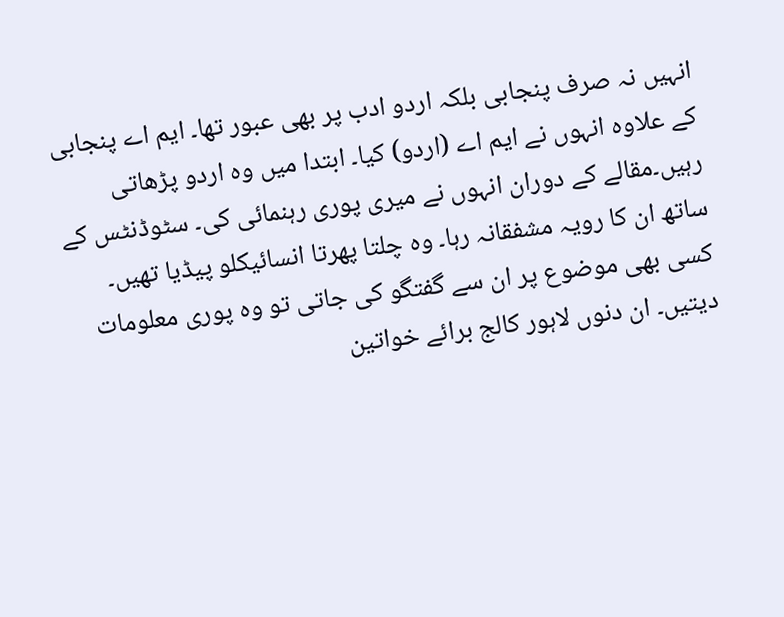انہیں نہ صرف پنجابی بلکہ اردو ادب پر بھی عبور تھا۔ ایم اے پنجابی کے علاوہ انہوں نے ایم اے (اردو) کیا۔ ابتدا میں وہ اردو پڑھاتی رہیں۔مقالے کے دوران انہوں نے میری پوری رہنمائی کی۔ سٹوڈنٹس کے ساتھ ان کا رویہ مشفقانہ رہا۔ وہ چلتا پھرتا انسائیکلو پیڈیا تھیں۔ کسی بھی موضوع پر ان سے گفتگو کی جاتی تو وہ پوری معلومات دیتیں۔ ان دنوں لاہور کالج برائے خواتین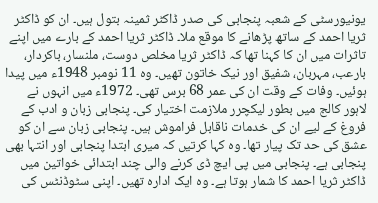یونیورسٹی کے شعبہ پنجابی کی صدر ڈاکٹر ثمینہ بتول ہیں۔ ان کو ڈاکٹر ثریا احمد کے ساتھ پڑھانے کا موقع ملا۔ ڈاکٹر ثریا احمد کے بارے میں اپنے تاثرات میں ان کا کہنا تھا کہ ڈاکٹر ثریا مخلص دوست، ملنسار، باکردار، بارعب، مہربان، شفیق اور نیک خاتون تھیں۔ وہ 11 نومبر 1948ء میں پیدا ہوئیں۔ وفات کے وقت ان کی عمر 68 برس تھی۔ 1972ء میں انہوں نے لاہور کالج میں بطور لیکچرر ملازمت اختیار کی۔ پنجابی زبان و ادب کے فروغ کے لیے ان کی خدمات ناقابل فراموش ہیں۔ پنجابی زبان سے ان کو عشق کی حد تک پیار تھا۔ وہ کہا کرتیں کہ میری ابتدا پنجابی اور انتہا بھی پنجابی ہے۔ پنجابی میں پی ایچ ڈی کرنے والی چند ابتدائی خواتین میں ڈاکٹر ثریا احمد کا شمار ہوتا ہے۔ وہ ایک ادارہ تھیں۔ اپنی سٹوڈنٹس کی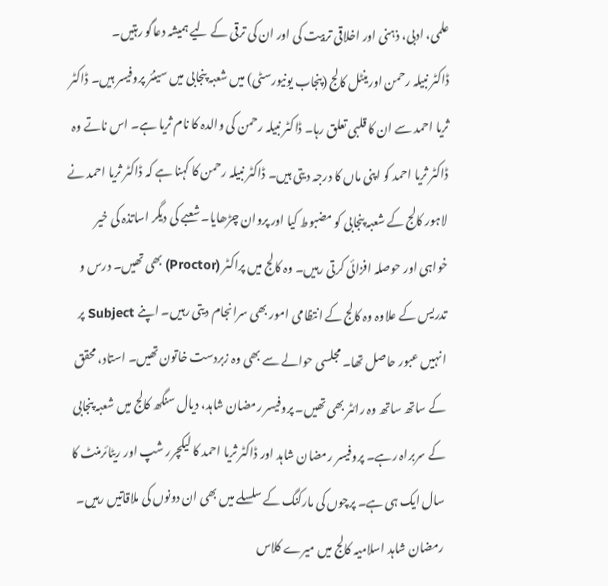علمی، ادبی، ذہنی اور اخلاقی تربیت کی اور ان کی ترقی کے لیے ہمیشہ دعاگو رہتیں۔
ڈاکٹر نبیلہ رحمن اورینٹل کالج (پنجاب یونیورسٹی) میں شعبہ پنجابی میں سینئر پروفیسر ہیں۔ ڈاکٹر ثریا احمد سے ان کا قلبی تعلق رہا۔ ڈاکٹر نبیلہ رحمن کی والدہ کا نام ثریا ہے۔ اس ناتے وہ ڈاکٹر ثریا احمد کو اپنی ماں کا درجہ دیتی ہیں۔ ڈاکٹر نبیلہ رحمن کا کہنا ہے کہ ڈاکٹر ثریا احمد نے لاہور کالج کے شعبہ پنجابی کو مضبوط کیا اور پروان چڑھایا۔ شعبے کی دیگر اساتذہ کی خیر خواہی اور حوصلہ افزائی کرتی رہیں۔ وہ کالج میں پراکٹر (Proctor) بھی تھیں۔ درس و تدریس کے علاوہ وہ کالج کے انتظامی امور بھی سرانجام دیتی رہیں۔ اپنے Subject پر انہیں عبور حاصل تھا۔ مجلسی حوالے سے بھی وہ زبردست خاتون تھیں۔ استاد، محقق کے ساتھ ساتھ وہ رائٹر بھی تھیں۔ پروفیسر رمضان شاہد، دیال سنگھ کالج میں شعبہ پنجابی کے سربراہ رہے۔ پروفیسر رمضان شاہد اور ڈاکٹر ثریا احمد کا لیکچرر شپ اور ریٹائرمنٹ کا سال ایک ہی ہے۔ پرچوں کی مارکنگ کے سلسلے میں بھی ان دونوں کی ملاقاتیں رہیں۔ رمضان شاہد اسلامیہ کالج میں میرے کلاس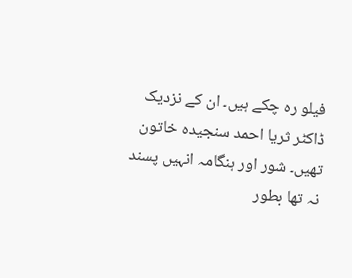فیلو رہ چکے ہیں۔ ان کے نزدیک ڈاکٹر ثریا احمد سنجیدہ خاتون تھیں۔ شور اور ہنگامہ انہیں پسند نہ تھا بطور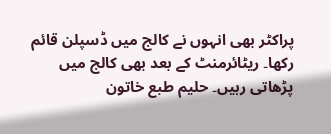پراکٹر بھی انہوں نے کالج میں ڈسپلن قائم رکھا۔ ریٹائرمنٹ کے بعد بھی کالج میں پڑھاتی رہیں۔ حلیم طبع خاتون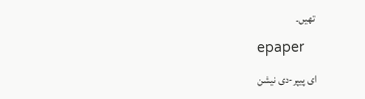تھیں۔

epaper

ای پیپر-دی نیشن